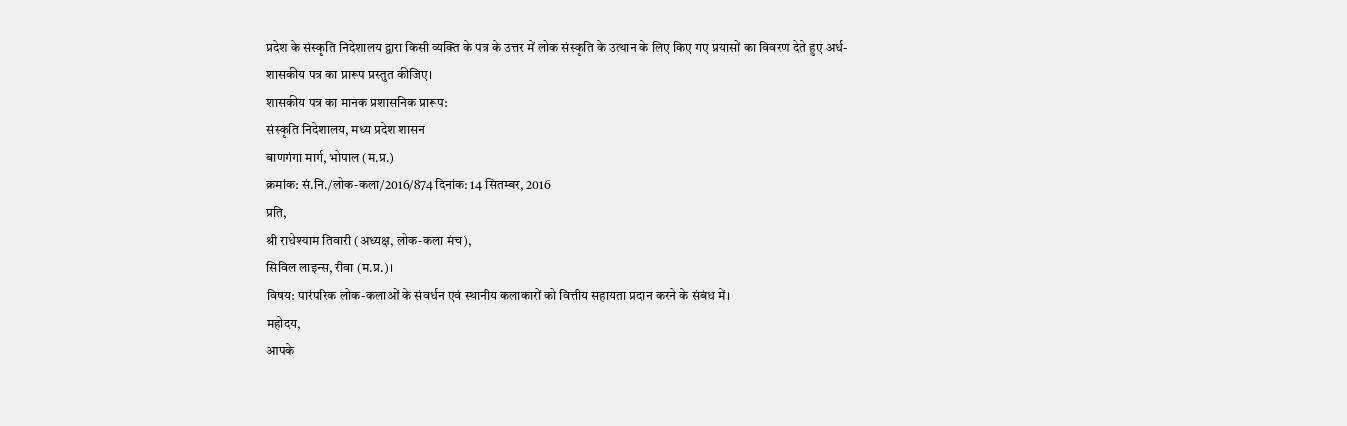प्रदेश के संस्कृति निदेशालय द्वारा किसी व्यक्ति के पत्र के उत्तर में लोक संस्कृति के उत्थान के लिए किए गए प्रयासों का विवरण देते हुए अर्ध-शासकीय पत्र का प्रारूप प्रस्तुत कीजिए।
शासकीय पत्र का मानक प्रशासनिक प्रारूप:
संस्कृति निदेशालय, मध्य प्रदेश शासन
बाणगंगा मार्ग, भोपाल (म.प्र.)
क्रमांक: सं.नि./लोक-कला/2016/874 दिनांक: 14 सितम्बर, 2016
प्रति,
श्री राधेश्याम तिवारी (अध्यक्ष, लोक-कला मंच),
सिविल लाइन्स, रीवा (म.प्र.)।
विषय: पारंपरिक लोक-कलाओं के संवर्धन एवं स्थानीय कलाकारों को वित्तीय सहायता प्रदान करने के संबंध में।
महोदय,
आपके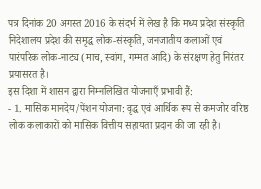पत्र दिनांक 20 अगस्त 2016 के संदर्भ में लेख है कि मध्य प्रदेश संस्कृति निदेशालय प्रदेश की समृद्ध लोक-संस्कृति, जनजातीय कलाओं एवं पारंपरिक लोक-नाट्य (माच, स्वांग, गम्मत आदि) के संरक्षण हेतु निरंतर प्रयासरत है।
इस दिशा में शासन द्वारा निम्नलिखित योजनाएँ प्रभावी हैं:
- 1. मासिक मानदेय/पेंशन योजना: वृद्ध एवं आर्थिक रूप से कमजोर वरिष्ठ लोक कलाकारों को मासिक वित्तीय सहायता प्रदान की जा रही है।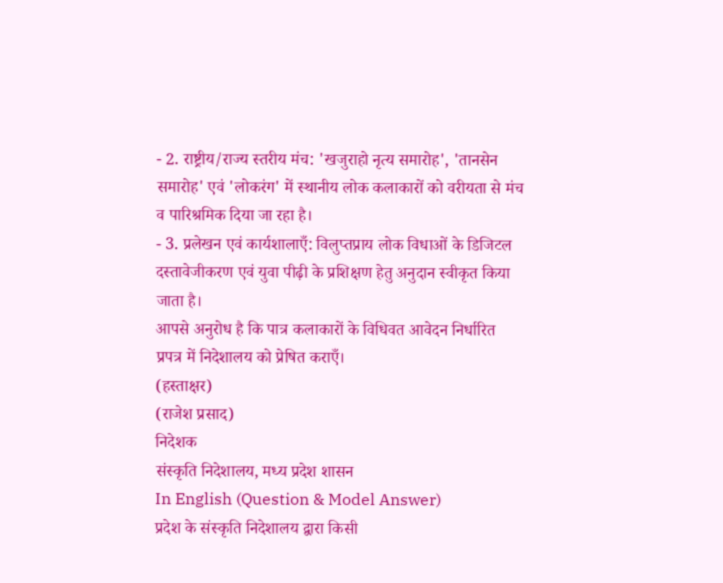- 2. राष्ट्रीय/राज्य स्तरीय मंच: 'खजुराहो नृत्य समारोह', 'तानसेन समारोह' एवं 'लोकरंग' में स्थानीय लोक कलाकारों को वरीयता से मंच व पारिश्रमिक दिया जा रहा है।
- 3. प्रलेखन एवं कार्यशालाएँ: विलुप्तप्राय लोक विधाओं के डिजिटल दस्तावेजीकरण एवं युवा पीढ़ी के प्रशिक्षण हेतु अनुदान स्वीकृत किया जाता है।
आपसे अनुरोध है कि पात्र कलाकारों के विधिवत आवेदन निर्धारित प्रपत्र में निदेशालय को प्रेषित कराएँ।
(हस्ताक्षर)
(राजेश प्रसाद)
निदेशक
संस्कृति निदेशालय, मध्य प्रदेश शासन
In English (Question & Model Answer)
प्रदेश के संस्कृति निदेशालय द्वारा किसी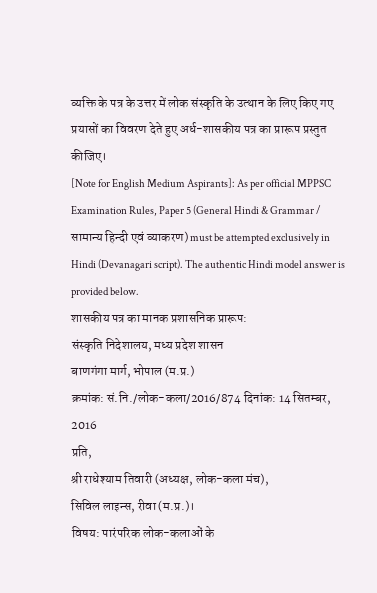व्यक्ति के पत्र के उत्तर में लोक संस्कृति के उत्थान के लिए किए गए प्रयासों का विवरण देते हुए अर्ध-शासकीय पत्र का प्रारूप प्रस्तुत कीजिए।
[Note for English Medium Aspirants]: As per official MPPSC Examination Rules, Paper 5 (General Hindi & Grammar / सामान्य हिन्दी एवं व्याकरण) must be attempted exclusively in Hindi (Devanagari script). The authentic Hindi model answer is provided below.
शासकीय पत्र का मानक प्रशासनिक प्रारूप:
संस्कृति निदेशालय, मध्य प्रदेश शासन
बाणगंगा मार्ग, भोपाल (म.प्र.)
क्रमांक: सं.नि./लोक-कला/2016/874 दिनांक: 14 सितम्बर, 2016
प्रति,
श्री राधेश्याम तिवारी (अध्यक्ष, लोक-कला मंच),
सिविल लाइन्स, रीवा (म.प्र.)।
विषय: पारंपरिक लोक-कलाओं के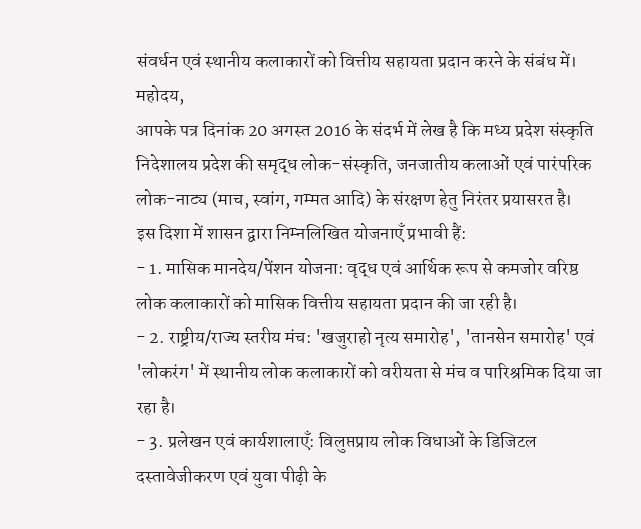संवर्धन एवं स्थानीय कलाकारों को वित्तीय सहायता प्रदान करने के संबंध में।
महोदय,
आपके पत्र दिनांक 20 अगस्त 2016 के संदर्भ में लेख है कि मध्य प्रदेश संस्कृति निदेशालय प्रदेश की समृद्ध लोक-संस्कृति, जनजातीय कलाओं एवं पारंपरिक लोक-नाट्य (माच, स्वांग, गम्मत आदि) के संरक्षण हेतु निरंतर प्रयासरत है।
इस दिशा में शासन द्वारा निम्नलिखित योजनाएँ प्रभावी हैं:
- 1. मासिक मानदेय/पेंशन योजना: वृद्ध एवं आर्थिक रूप से कमजोर वरिष्ठ लोक कलाकारों को मासिक वित्तीय सहायता प्रदान की जा रही है।
- 2. राष्ट्रीय/राज्य स्तरीय मंच: 'खजुराहो नृत्य समारोह', 'तानसेन समारोह' एवं 'लोकरंग' में स्थानीय लोक कलाकारों को वरीयता से मंच व पारिश्रमिक दिया जा रहा है।
- 3. प्रलेखन एवं कार्यशालाएँ: विलुप्तप्राय लोक विधाओं के डिजिटल दस्तावेजीकरण एवं युवा पीढ़ी के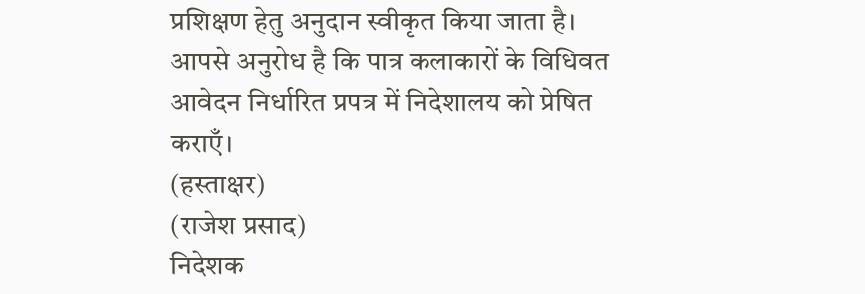प्रशिक्षण हेतु अनुदान स्वीकृत किया जाता है।
आपसे अनुरोध है कि पात्र कलाकारों के विधिवत आवेदन निर्धारित प्रपत्र में निदेशालय को प्रेषित कराएँ।
(हस्ताक्षर)
(राजेश प्रसाद)
निदेशक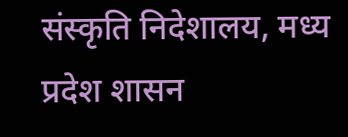संस्कृति निदेशालय, मध्य प्रदेश शासन